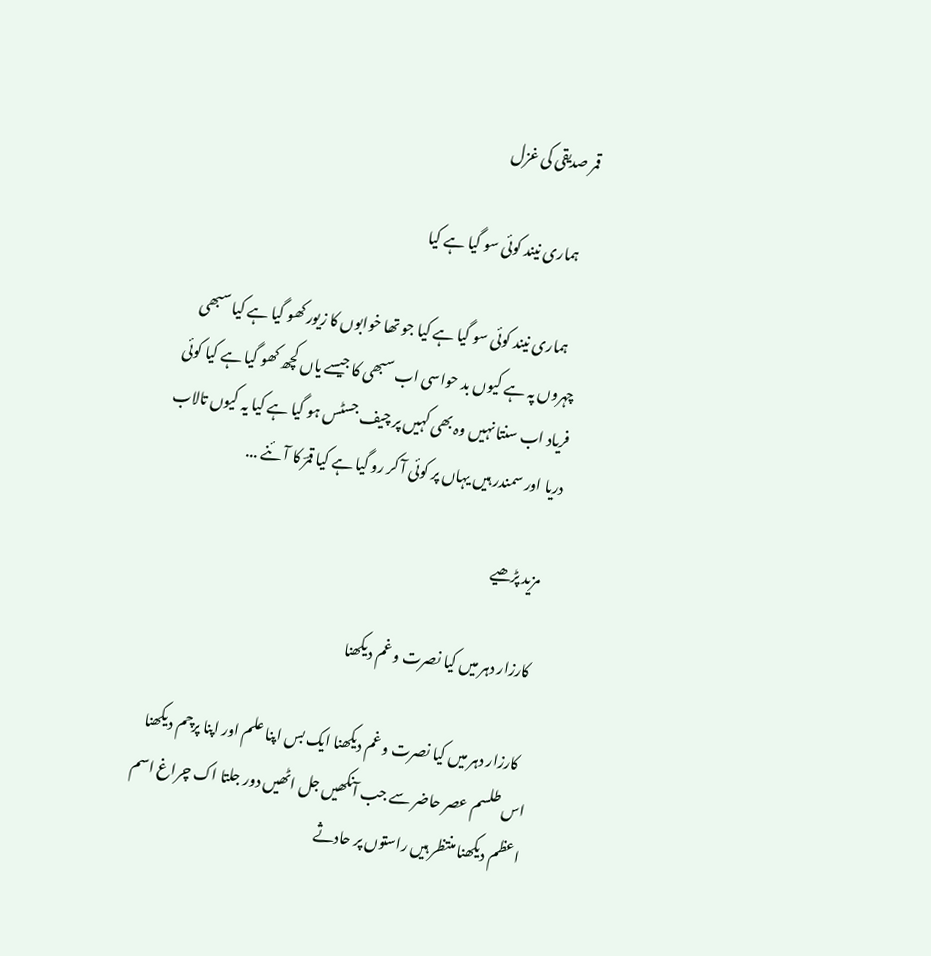قمر صدیقی کی غزل

    ہماری نیند کوئی سو گیا ہے کیا

    ہماری نیند کوئی سو گیا ہے کیا جو تھا خوابوں کا زیور کھو گیا ہے کیا سبھی چہروں پہ ہے کیوں بد حواسی اب سبھی کا جیسے یاں کچھ کھو گیا ہے کیا کوئی فریاد اب سنتا نہیں وہ بھی کہیں پر چیف جسٹس ہو گیا ہے کیا یہ کیوں تالاب دریا اور سمندر ہیں یہاں پر کوئی آ کر رو گیا ہے کیا قمرؔ کا آئنے ...

    مزید پڑھیے

    کارزار دہر میں کیا نصرت و غم دیکھنا

    کارزار دہر میں کیا نصرت و غم دیکھنا ایک بس اپنا علم اور اپنا پرچم دیکھنا اس طلسم عصر حاضر سے جب آنکھیں جل اٹھیں دور جلتا اک چراغ اسم اعظم دیکھنا منتظر ہیں راستوں پر حادثے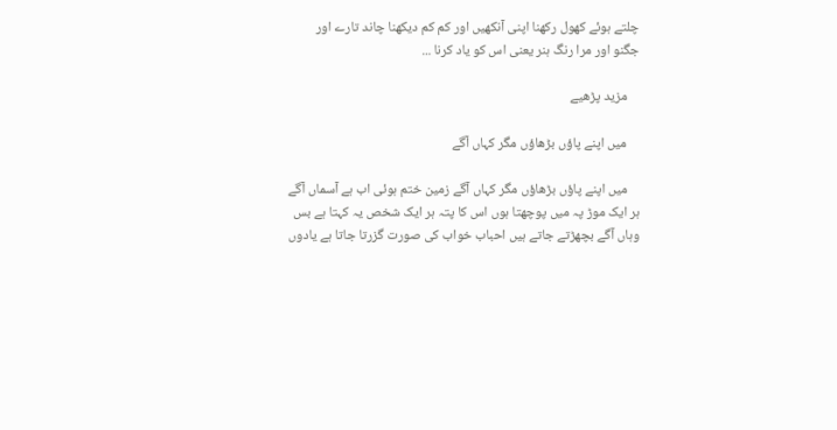چلتے ہوئے کھول رکھنا اپنی آنکھیں اور کم کم دیکھنا چاند تارے اور جگنو اور مرا رنگ ہنر یعنی اس کو یاد کرنا ...

    مزید پڑھیے

    میں اپنے پاؤں بڑھاؤں مگر کہاں آگے

    میں اپنے پاؤں بڑھاؤں مگر کہاں آگے زمین ختم ہوئی اب ہے آسماں آگے ہر ایک موڑ پہ میں پوچھتا ہوں اس کا پتہ ہر ایک شخص یہ کہتا ہے بس وہاں آگے بچھڑتے جاتے ہیں احباب خواب کی صورت گزرتا جاتا ہے یادوں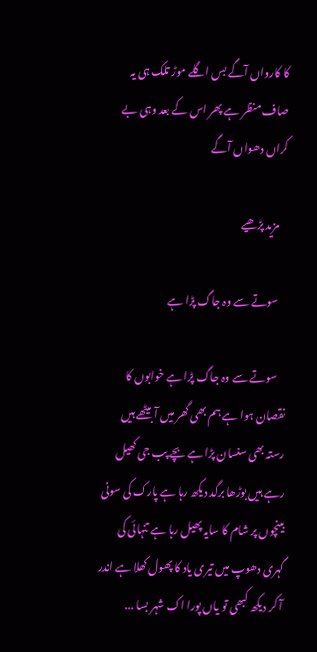کا کارواں آگے بس اگلے موڑ تلک ہی یہ صاف منظر ہے پھر اس کے بعد وہی بے کراں دھواں آگے

    مزید پڑھیے

    سوتے سے وہ جاگ پڑا ہے

    سوتے سے وہ جاگ پڑا ہے خوابوں کا نقصان ہوا ہے ہم بھی گھر میں آ بیٹھے ہیں رستہ بھی سنسان پڑا ہے بچے پب جی کھیل رہے ہیں بوڑھا برگد دیکھ رہا ہے پارک کی سونی بینچوں پر شام کا سایہ پھیل رہا ہے تنہائی کی گہری دھوپ میں تیری یاد کا پھول کھلا ہے اندر آ کر دیکھ کبھی تو یاں پورا اک شہر بسا ...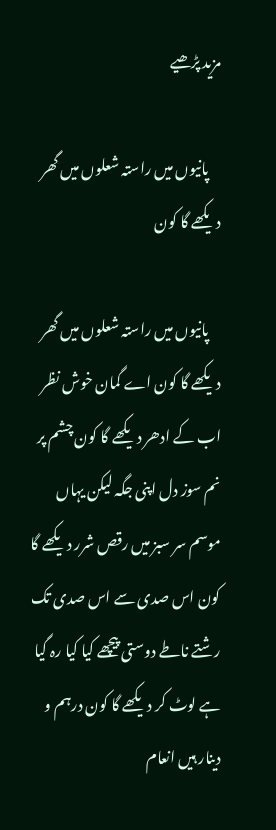مزید پڑھیے

    پانیوں میں راستہ شعلوں میں گھر دیکھے گا کون

    پانیوں میں راستہ شعلوں میں گھر دیکھے گا کون اے گمان خوش نظر اب کے ادھر دیکھے گا کون چشم پر نم سوز دل اپنی جگہ لیکن یہاں موسم سر سبز میں رقص شرر دیکھے گا کون اس صدی سے اس صدی تک رشتے ناطے دوستی پیچھے کیا کیا رہ گیا ہے لوٹ کر دیکھے گا کون درہم و دینار ہیں انعام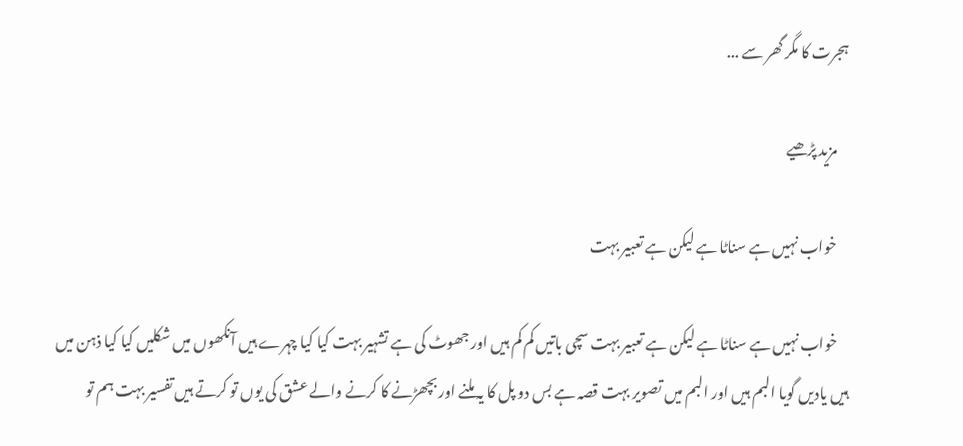ہجرت کا مگر گھر سے ...

    مزید پڑھیے

    خواب نہیں ہے سناٹا ہے لیکن ہے تعبیر بہت

    خواب نہیں ہے سناٹا ہے لیکن ہے تعبیر بہت سچی باتیں کم کم ہیں اور جھوٹ کی ہے تشہیر بہت کیا کیا چہرے ہیں آنکھوں میں شکلیں کیا کیا ذہن میں ہیں یادیں گویا البم ہیں اور البم میں تصویر بہت قصہ ہے بس دو پل کا یہ ملنے اور بچھڑنے کا کرنے والے عشق کی یوں تو کرتے ہیں تفسیر بہت ہم تو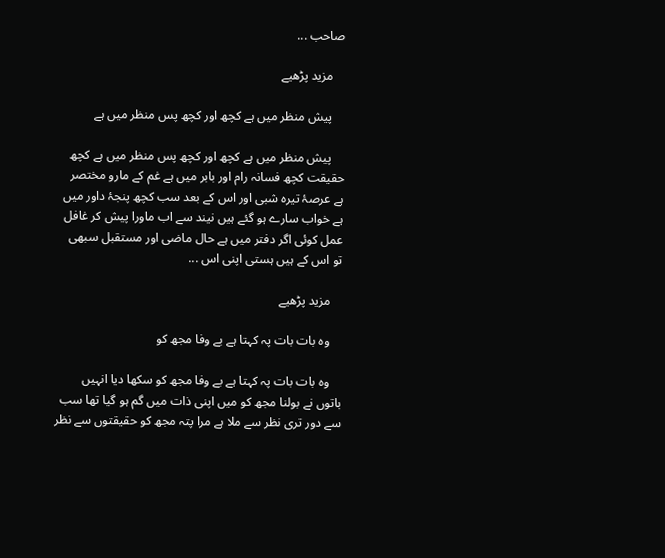صاحب ...

    مزید پڑھیے

    پیش منظر میں ہے کچھ اور کچھ پس منظر میں ہے

    پیش منظر میں ہے کچھ اور کچھ پس منظر میں ہے کچھ حقیقت کچھ فسانہ رام اور بابر میں ہے غم کے مارو مختصر ہے عرصۂ تیرہ شبی اور اس کے بعد سب کچھ پنجۂ داور میں ہے خواب سارے ہو گئے ہیں نیند سے اب ماورا پیش کر غافل عمل کوئی اگر دفتر میں ہے حال ماضی اور مستقبل سبھی تو اس کے ہیں ہستی اپنی اس ...

    مزید پڑھیے

    وہ بات بات پہ کہتا ہے بے وفا مجھ کو

    وہ بات بات پہ کہتا ہے بے وفا مجھ کو سکھا دیا انہیں باتوں نے بولنا مجھ کو میں اپنی ذات میں گم ہو گیا تھا سب سے دور تری نظر سے ملا ہے مرا پتہ مجھ کو حقیقتوں سے نظر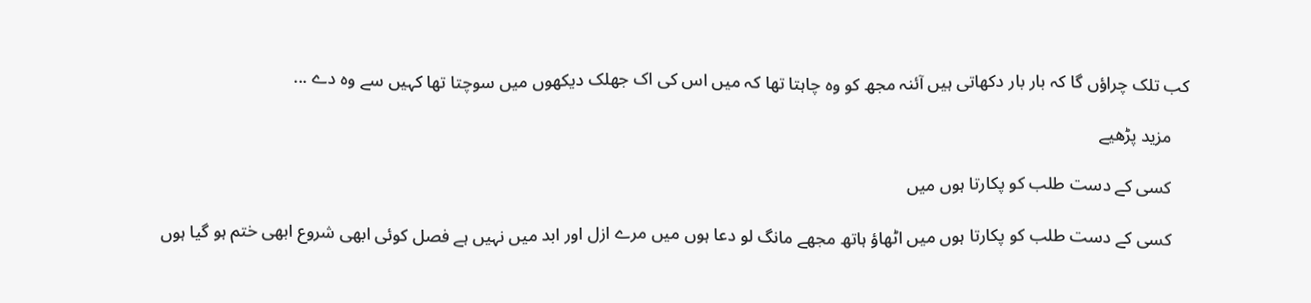کب تلک چراؤں گا کہ بار بار دکھاتی ہیں آئنہ مجھ کو وہ چاہتا تھا کہ میں اس کی اک جھلک دیکھوں میں سوچتا تھا کہیں سے وہ دے ...

    مزید پڑھیے

    کسی کے دست طلب کو پکارتا ہوں میں

    کسی کے دست طلب کو پکارتا ہوں میں اٹھاؤ ہاتھ مجھے مانگ لو دعا ہوں میں مرے ازل اور ابد میں نہیں ہے فصل کوئی ابھی شروع ابھی ختم ہو گیا ہوں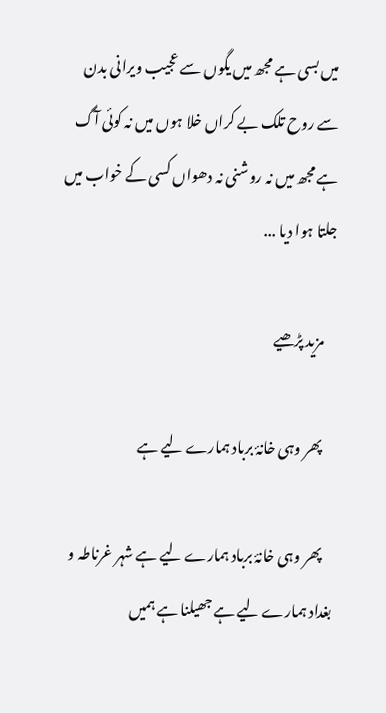میں بسی ہے مجھ میں یگوں سے عجیب ویرانی بدن سے روح تلک بے کراں خلا ہوں میں نہ کوئی آگ ہے مجھ میں نہ روشنی نہ دھواں کسی کے خواب میں جلتا ہوا دیا ...

    مزید پڑھیے

    پھر وہی خانۂ برباد ہمارے لیے ہے

    پھر وہی خانۂ برباد ہمارے لیے ہے شہر غرناطہ و بغداد ہمارے لیے ہے جھیلنا ہے ہمیں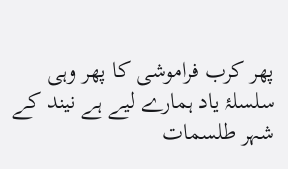پھر کرب فراموشی کا پھر وہی سلسلۂ یاد ہمارے لیے ہے نیند کے شہر طلسمات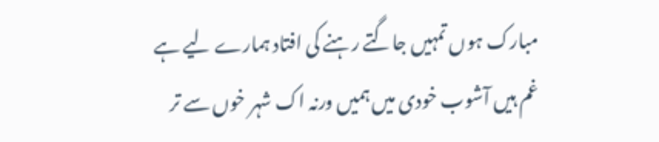مبارک ہوں تمہیں جاگتے رہنے کی افتاد ہمارے لیے ہے غم ہیں آشوب خودی میں ہمیں ورنہ اک شہر خوں سے تر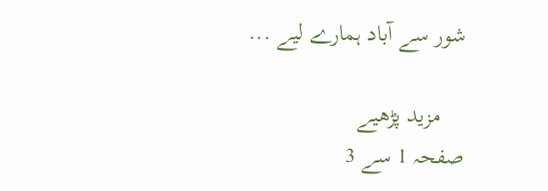شور سے آباد ہمارے لیے ...

    مزید پڑھیے
صفحہ 1 سے 3